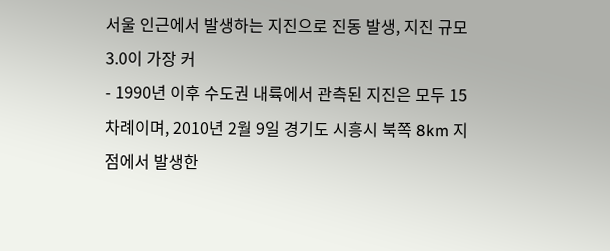서울 인근에서 발생하는 지진으로 진동 발생, 지진 규모 3.0이 가장 커
- 1990년 이후 수도권 내륙에서 관측된 지진은 모두 15차례이며, 2010년 2월 9일 경기도 시흥시 북쪽 8km 지점에서 발생한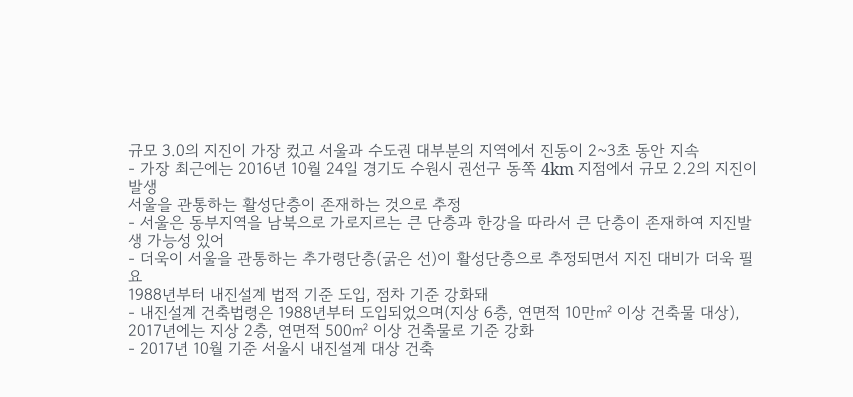규모 3.0의 지진이 가장 컸고 서울과 수도권 대부분의 지역에서 진동이 2~3초 동안 지속
- 가장 최근에는 2016년 10월 24일 경기도 수원시 권선구 동쪽 4km 지점에서 규모 2.2의 지진이 발생
서울을 관통하는 활성단층이 존재하는 것으로 추정
- 서울은 동부지역을 남북으로 가로지르는 큰 단층과 한강을 따라서 큰 단층이 존재하여 지진발생 가능성 있어
- 더욱이 서울을 관통하는 추가령단층(굵은 선)이 활성단층으로 추정되면서 지진 대비가 더욱 필요
1988년부터 내진설계 법적 기준 도입, 점차 기준 강화돼
- 내진설계 건축법령은 1988년부터 도입되었으며(지상 6층, 연면적 10만㎡ 이상 건축물 대상), 2017년에는 지상 2층, 연면적 500㎡ 이상 건축물로 기준 강화
- 2017년 10월 기준 서울시 내진설계 대상 건축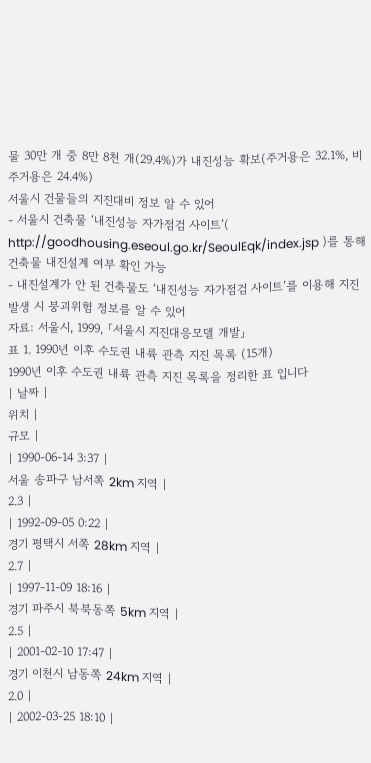물 30만 개 중 8만 8천 개(29.4%)가 내진성능 확보(주거용은 32.1%, 비주거용은 24.4%)
서울시 건물들의 지진대비 정보 알 수 있어
- 서울시 건축물 ‘내진성능 자가점검 사이트’( http://goodhousing.eseoul.go.kr/SeoulEqk/index.jsp )를 통해 건축물 내진설계 여부 확인 가능
- 내진설계가 안 된 건축물도 ‘내진성능 자가점검 사이트’를 이용해 지진 발생 시 붕괴위험 정보를 알 수 있어
자료: 서울시, 1999, 「서울시 지진대응모델 개발」
표 1. 1990년 이후 수도권 내륙 관측 지진 목록 (15개)
1990년 이후 수도권 내륙 관측 지진 목록을 정리한 표 입니다
| 날짜 |
위치 |
규모 |
| 1990-06-14 3:37 |
서울 송파구 남서쪽 2km 지역 |
2.3 |
| 1992-09-05 0:22 |
경기 평택시 서쪽 28km 지역 |
2.7 |
| 1997-11-09 18:16 |
경기 파주시 북북동쪽 5km 지역 |
2.5 |
| 2001-02-10 17:47 |
경기 이천시 남동쪽 24km 지역 |
2.0 |
| 2002-03-25 18:10 |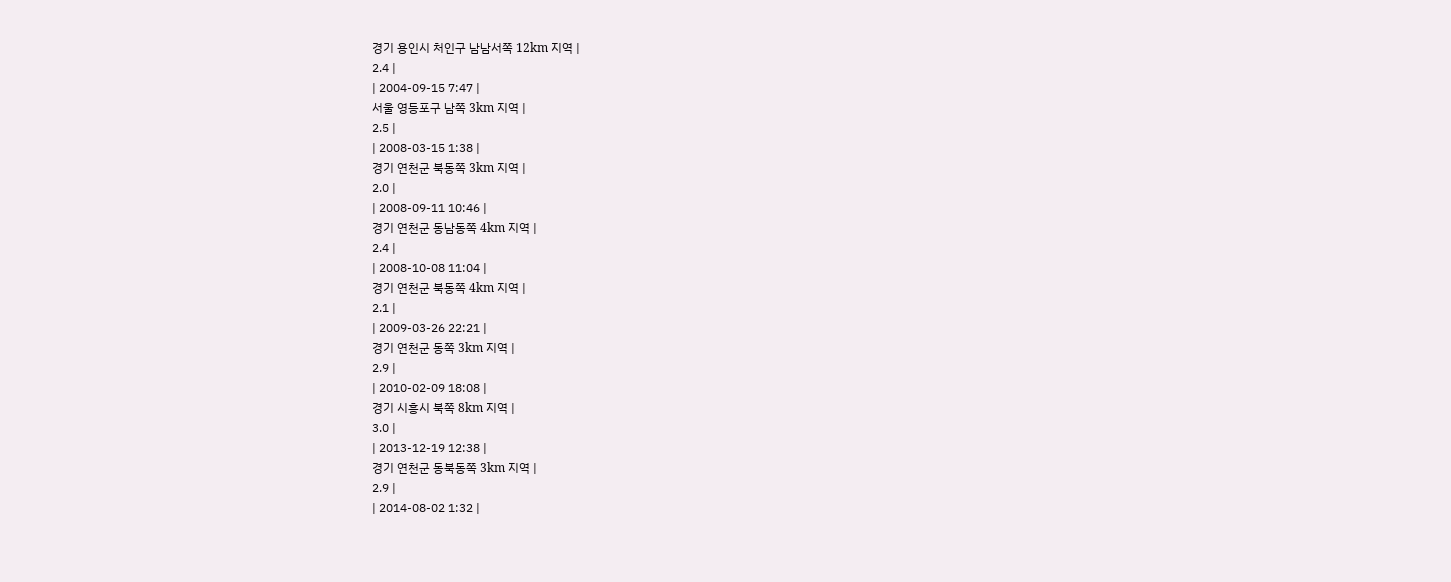경기 용인시 처인구 남남서쪽 12km 지역 |
2.4 |
| 2004-09-15 7:47 |
서울 영등포구 남쪽 3km 지역 |
2.5 |
| 2008-03-15 1:38 |
경기 연천군 북동쪽 3km 지역 |
2.0 |
| 2008-09-11 10:46 |
경기 연천군 동남동쪽 4km 지역 |
2.4 |
| 2008-10-08 11:04 |
경기 연천군 북동쪽 4km 지역 |
2.1 |
| 2009-03-26 22:21 |
경기 연천군 동쪽 3km 지역 |
2.9 |
| 2010-02-09 18:08 |
경기 시흥시 북쪽 8km 지역 |
3.0 |
| 2013-12-19 12:38 |
경기 연천군 동북동쪽 3km 지역 |
2.9 |
| 2014-08-02 1:32 |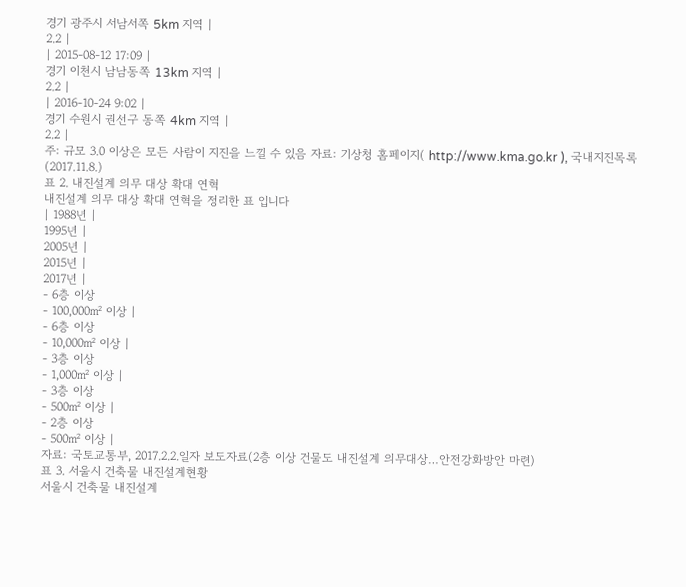경기 광주시 서남서쪽 5km 지역 |
2.2 |
| 2015-08-12 17:09 |
경기 이천시 남남동쪽 13km 지역 |
2.2 |
| 2016-10-24 9:02 |
경기 수원시 권선구 동쪽 4km 지역 |
2.2 |
주: 규모 3.0 이상은 모든 사람이 지진을 느낄 수 있음 자료: 기상청 홈페이지( http://www.kma.go.kr ), 국내지진목록(2017.11.8.)
표 2. 내진설계 의무 대상 확대 연혁
내진설계 의무 대상 확대 연혁을 정리한 표 입니다
| 1988년 |
1995년 |
2005년 |
2015년 |
2017년 |
- 6층 이상
- 100,000㎡ 이상 |
- 6층 이상
- 10,000㎡ 이상 |
- 3층 이상
- 1,000㎡ 이상 |
- 3층 이상
- 500㎡ 이상 |
- 2층 이상
- 500㎡ 이상 |
자료: 국토교통부, 2017.2.2.일자 보도자료(2층 이상 건물도 내진설계 의무대상…안전강화방안 마련)
표 3. 서울시 건축물 내진설계현황
서울시 건축물 내진설계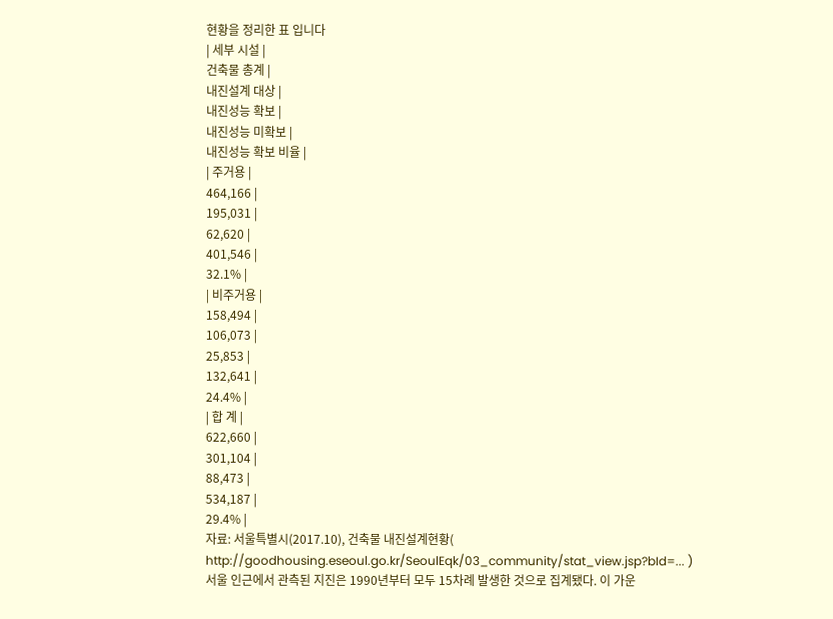현황을 정리한 표 입니다
| 세부 시설 |
건축물 총계 |
내진설계 대상 |
내진성능 확보 |
내진성능 미확보 |
내진성능 확보 비율 |
| 주거용 |
464,166 |
195,031 |
62,620 |
401,546 |
32.1% |
| 비주거용 |
158,494 |
106,073 |
25,853 |
132,641 |
24.4% |
| 합 계 |
622,660 |
301,104 |
88,473 |
534,187 |
29.4% |
자료: 서울특별시(2017.10), 건축물 내진설계현황( http://goodhousing.eseoul.go.kr/SeoulEqk/03_community/stat_view.jsp?bId=... )
서울 인근에서 관측된 지진은 1990년부터 모두 15차례 발생한 것으로 집계됐다. 이 가운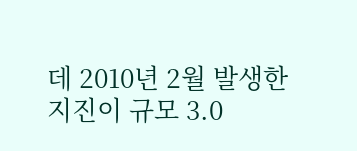데 2010년 2월 발생한 지진이 규모 3.0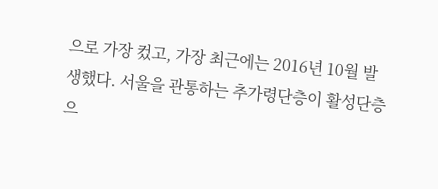으로 가장 컸고, 가장 최근에는 2016년 10월 발생했다. 서울을 관통하는 추가령단층이 활성단층으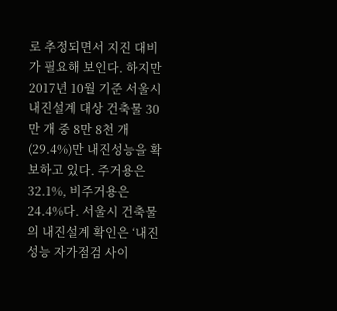로 추정되면서 지진 대비가 필요해 보인다. 하지만 2017년 10월 기준 서울시 내진설계 대상 건축물 30만 개 중 8만 8천 개(29.4%)만 내진성능을 확보하고 있다. 주거용은 32.1%, 비주거용은 24.4%다. 서울시 건축물의 내진설계 확인은 ‘내진성능 자가점검 사이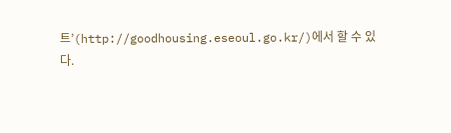트’(http://goodhousing.eseoul.go.kr/)에서 할 수 있다.